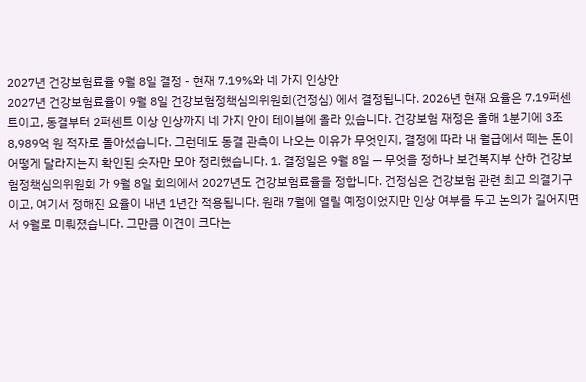2027년 건강보험료율 9월 8일 결정 - 현재 7.19%와 네 가지 인상안
2027년 건강보험료율이 9월 8일 건강보험정책심의위원회(건정심) 에서 결정됩니다. 2026년 현재 요율은 7.19퍼센트이고, 동결부터 2퍼센트 이상 인상까지 네 가지 안이 테이블에 올라 있습니다. 건강보험 재정은 올해 1분기에 3조 8,989억 원 적자로 돌아섰습니다. 그런데도 동결 관측이 나오는 이유가 무엇인지, 결정에 따라 내 월급에서 떼는 돈이 어떻게 달라지는지 확인된 숫자만 모아 정리했습니다. 1. 결정일은 9월 8일 — 무엇을 정하나 보건복지부 산하 건강보험정책심의위원회 가 9월 8일 회의에서 2027년도 건강보험료율을 정합니다. 건정심은 건강보험 관련 최고 의결기구이고, 여기서 정해진 요율이 내년 1년간 적용됩니다. 원래 7월에 열릴 예정이었지만 인상 여부를 두고 논의가 길어지면서 9월로 미뤄졌습니다. 그만큼 이견이 크다는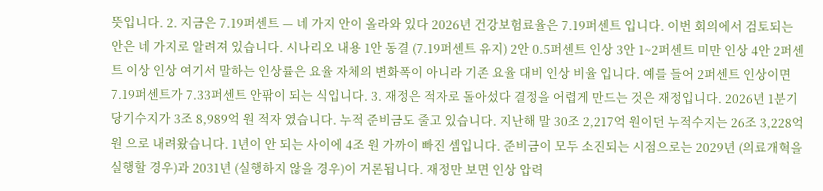뜻입니다. 2. 지금은 7.19퍼센트 — 네 가지 안이 올라와 있다 2026년 건강보험료율은 7.19퍼센트 입니다. 이번 회의에서 검토되는 안은 네 가지로 알려져 있습니다. 시나리오 내용 1안 동결 (7.19퍼센트 유지) 2안 0.5퍼센트 인상 3안 1~2퍼센트 미만 인상 4안 2퍼센트 이상 인상 여기서 말하는 인상률은 요율 자체의 변화폭이 아니라 기존 요율 대비 인상 비율 입니다. 예를 들어 2퍼센트 인상이면 7.19퍼센트가 7.33퍼센트 안팎이 되는 식입니다. 3. 재정은 적자로 돌아섰다 결정을 어렵게 만드는 것은 재정입니다. 2026년 1분기 당기수지가 3조 8,989억 원 적자 였습니다. 누적 준비금도 줄고 있습니다. 지난해 말 30조 2,217억 원이던 누적수지는 26조 3,228억 원 으로 내려왔습니다. 1년이 안 되는 사이에 4조 원 가까이 빠진 셈입니다. 준비금이 모두 소진되는 시점으로는 2029년 (의료개혁을 실행할 경우)과 2031년 (실행하지 않을 경우)이 거론됩니다. 재정만 보면 인상 압력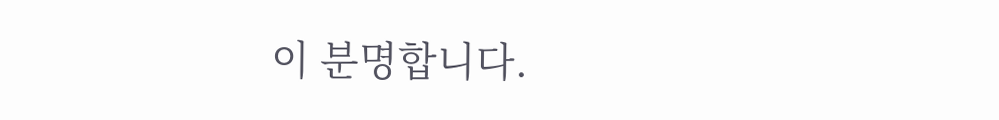이 분명합니다.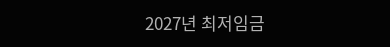2027년 최저임금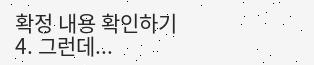확정 내용 확인하기 4. 그런데...